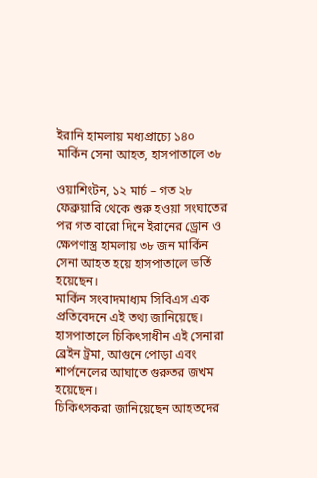ইরানি হামলায় মধ্যপ্রাচ্যে ১৪০ মার্কিন সেনা আহত, হাসপাতালে ৩৮

ওয়াশিংটন, ১২ মার্চ – গত ২৮ ফেব্রুয়ারি থেকে শুরু হওয়া সংঘাতের পর গত বারো দিনে ইরানের ড্রোন ও ক্ষেপণাস্ত্র হামলায় ৩৮ জন মার্কিন সেনা আহত হয়ে হাসপাতালে ভর্তি হয়েছেন।
মার্কিন সংবাদমাধ্যম সিবিএস এক প্রতিবেদনে এই তথ্য জানিয়েছে।
হাসপাতালে চিকিৎসাধীন এই সেনারা ব্রেইন ট্রমা, আগুনে পোড়া এবং শার্পনেলের আঘাতে গুরুতর জখম হয়েছেন।
চিকিৎসকরা জানিয়েছেন আহতদের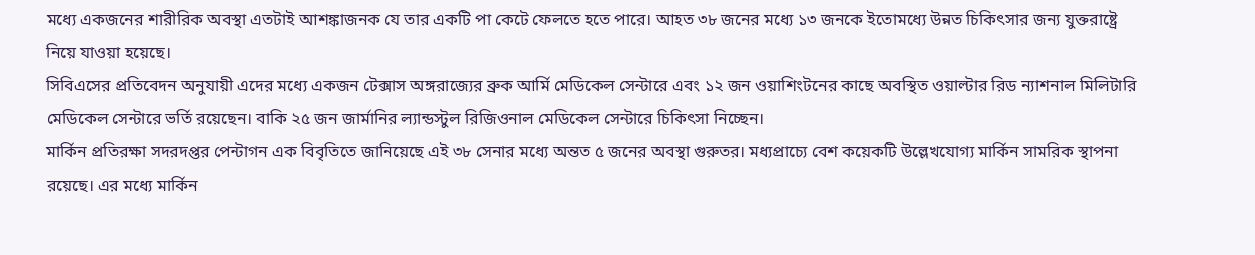মধ্যে একজনের শারীরিক অবস্থা এতটাই আশঙ্কাজনক যে তার একটি পা কেটে ফেলতে হতে পারে। আহত ৩৮ জনের মধ্যে ১৩ জনকে ইতোমধ্যে উন্নত চিকিৎসার জন্য যুক্তরাষ্ট্রে নিয়ে যাওয়া হয়েছে।
সিবিএসের প্রতিবেদন অনুযায়ী এদের মধ্যে একজন টেক্সাস অঙ্গরাজ্যের ব্রুক আর্মি মেডিকেল সেন্টারে এবং ১২ জন ওয়াশিংটনের কাছে অবস্থিত ওয়াল্টার রিড ন্যাশনাল মিলিটারি মেডিকেল সেন্টারে ভর্তি রয়েছেন। বাকি ২৫ জন জার্মানির ল্যান্ডস্টুল রিজিওনাল মেডিকেল সেন্টারে চিকিৎসা নিচ্ছেন।
মার্কিন প্রতিরক্ষা সদরদপ্তর পেন্টাগন এক বিবৃতিতে জানিয়েছে এই ৩৮ সেনার মধ্যে অন্তত ৫ জনের অবস্থা গুরুতর। মধ্যপ্রাচ্যে বেশ কয়েকটি উল্লেখযোগ্য মার্কিন সামরিক স্থাপনা রয়েছে। এর মধ্যে মার্কিন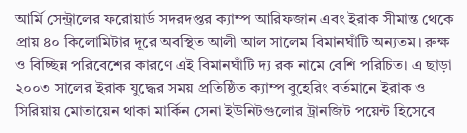আর্মি সেন্ট্রালের ফরোয়ার্ড সদরদপ্তর ক্যাম্প আরিফজান এবং ইরাক সীমান্ত থেকে প্রায় ৪০ কিলোমিটার দূরে অবস্থিত আলী আল সালেম বিমানঘাঁটি অন্যতম। রুক্ষ ও বিচ্ছিন্ন পরিবেশের কারণে এই বিমানঘাঁটি দ্য রক নামে বেশি পরিচিত। এ ছাড়া ২০০৩ সালের ইরাক যুদ্ধের সময় প্রতিষ্ঠিত ক্যাম্প বুহেরিং বর্তমানে ইরাক ও সিরিয়ায় মোতায়েন থাকা মার্কিন সেনা ইউনিটগুলোর ট্রানজিট পয়েন্ট হিসেবে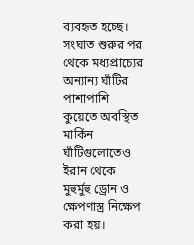ব্যবহৃত হচ্ছে।
সংঘাত শুরুর পর থেকে মধ্যপ্রাচ্যের অন্যান্য ঘাঁটির পাশাপাশি কুয়েতে অবস্থিত মার্কিন ঘাঁটিগুলোতেও ইরান থেকে মুহুর্মুহু ড্রোন ও ক্ষেপণাস্ত্র নিক্ষেপ করা হয়।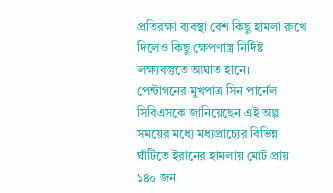প্রতিরক্ষা ব্যবস্থা বেশ কিছু হামলা রুখে দিলেও কিছু ক্ষেপণাস্ত্র নির্দিষ্ট লক্ষ্যবস্তুতে আঘাত হানে।
পেন্টাগনের মুখপাত্র সিন পার্নেল সিবিএসকে জানিয়েছেন এই অল্প সময়ের মধ্যে মধ্যপ্রাচ্যের বিভিন্ন ঘাঁটিতে ইরানের হামলায় মোট প্রায় ১৪০ জন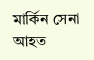মার্কিন সেনা আহত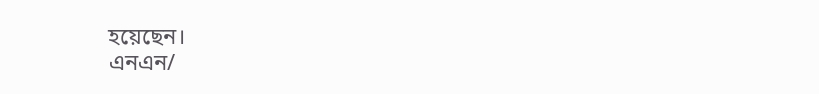হয়েছেন।
এনএন/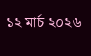১২ মার্চ ২০২৬